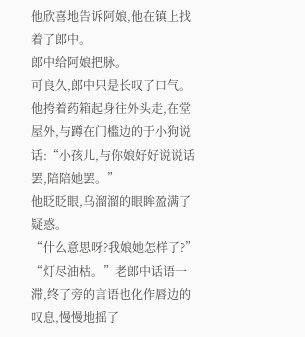他欣喜地告诉阿娘,他在镇上找着了郎中。
郎中给阿娘把脉。
可良久,郎中只是长叹了口气。他挎着药箱起身往外头走,在堂屋外,与蹲在门槛边的于小狗说话:“小孩儿,与你娘好好说说话罢,陪陪她罢。”
他眨眨眼,乌溜溜的眼眸盈满了疑惑。
“什么意思呀?我娘她怎样了?”
“灯尽油枯。”老郎中话语一滞,终了旁的言语也化作唇边的叹息,慢慢地摇了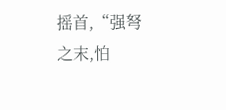摇首,“强弩之末,怕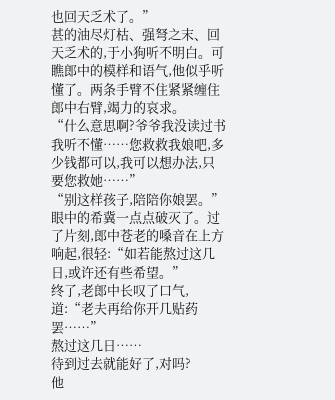也回天乏术了。”
甚的油尽灯枯、强弩之末、回天乏术的,于小狗听不明白。可瞧郎中的模样和语气,他似乎听懂了。两条手臂不住紧紧缠住郎中右臂,竭力的哀求。
“什么意思啊?爷爷我没读过书我听不懂……您救救我娘吧,多少钱都可以,我可以想办法,只要您救她……”
“别这样孩子,陪陪你娘罢。”
眼中的希冀一点点破灭了。过了片刻,郎中苍老的嗓音在上方响起,很轻:“如若能熬过这几日,或许还有些希望。”
终了,老郎中长叹了口气,道:“老夫再给你开几贴药罢……”
熬过这几日……
待到过去就能好了,对吗?
他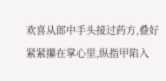欢喜从郎中手头接过药方,叠好紧紧攥在掌心里,纵指甲陷入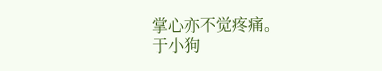掌心亦不觉疼痛。
于小狗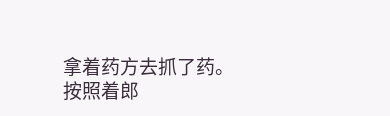拿着药方去抓了药。
按照着郎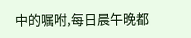中的嘱咐,每日晨午晚都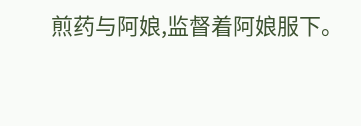煎药与阿娘,监督着阿娘服下。